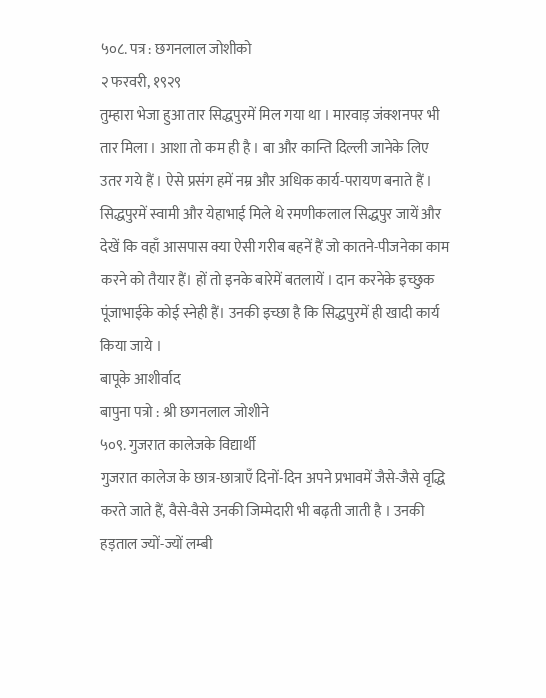५०८. पत्र : छगनलाल जोशीको
२ फरवरी, १९२९
तुम्हारा भेजा हुआ तार सिद्धपुरमें मिल गया था । मारवाड़ जंक्शनपर भी तार मिला । आशा तो कम ही है । बा और कान्ति दिल्ली जानेके लिए उतर गये हैं । ऐसे प्रसंग हमें नम्र और अधिक कार्य-परायण बनाते हैं । सिद्धपुरमें स्वामी और येहाभाई मिले थे रमणीकलाल सिद्धपुर जायें और देखें कि वहाँ आसपास क्या ऐसी गरीब बहनें हैं जो कातने-पीजनेका काम करने को तैयार हैं। हों तो इनके बारेमें बतलायें । दान करनेके इच्छुक पूंजाभाईके कोई स्नेही हैं। उनकी इच्छा है कि सिद्धपुरमें ही खादी कार्य किया जाये ।
बापूके आशीर्वाद
बापुना पत्रो : श्री छगनलाल जोशीने
५०९. गुजरात कालेजके विद्यार्थी
गुजरात कालेज के छात्र-छात्राएँ दिनों-दिन अपने प्रभावमें जैसे-जैसे वृद्धि करते जाते हैं, वैसे-वैसे उनकी जिम्मेदारी भी बढ़ती जाती है । उनकी हड़ताल ज्यों-ज्यों लम्बी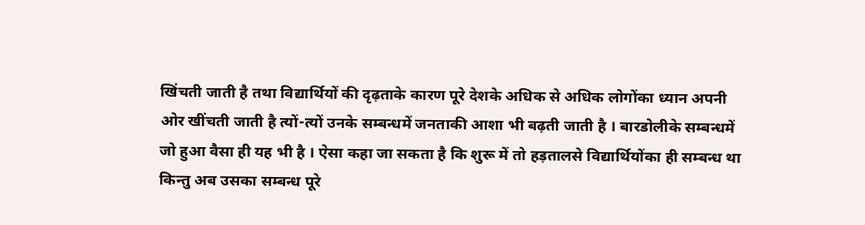खिंचती जाती है तथा विद्यार्थियों की दृढ़ताके कारण पूरे देशके अधिक से अधिक लोगोंका ध्यान अपनी ओर खींचती जाती है त्यों-त्यों उनके सम्बन्धमें जनताकी आशा भी बढ़ती जाती है । बारडोलीके सम्बन्धमें जो हुआ वैसा ही यह भी है । ऐसा कहा जा सकता है कि शुरू में तो हड़तालसे विद्यार्थियोंका ही सम्बन्ध था किन्तु अब उसका सम्बन्ध पूरे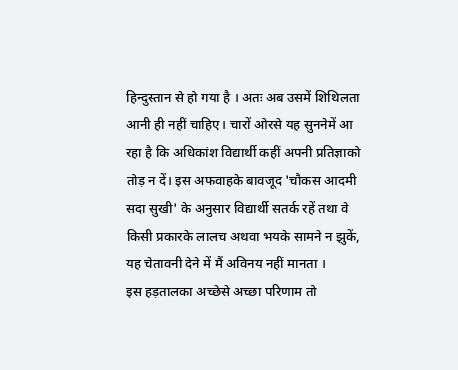हिन्दुस्तान से हो गया है । अतः अब उसमें शिथिलता आनी ही नहीं चाहिए। चारों ओरसे यह सुननेमें आ रहा है कि अधिकांश विद्यार्थी कहीं अपनी प्रतिज्ञाको तोड़ न दें। इस अफवाहके बावजूद 'चौकस आदमी सदा सुखी' के अनुसार विद्यार्थी सतर्क रहें तथा वे किसी प्रकारके लालच अथवा भयके सामने न झुकें, यह चेतावनी देने में मैं अविनय नहीं मानता ।
इस हड़तालका अच्छेसे अच्छा परिणाम तो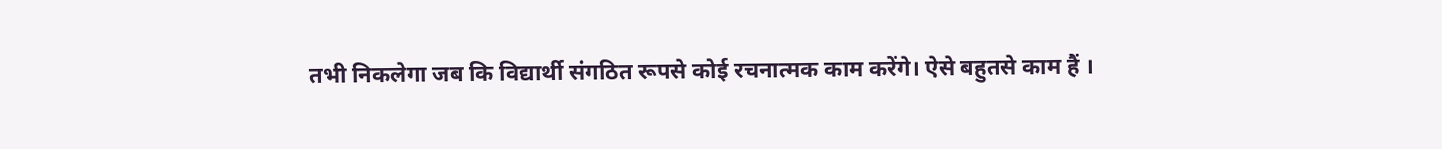तभी निकलेगा जब कि विद्यार्थी संगठित रूपसे कोई रचनात्मक काम करेंगे। ऐसे बहुतसे काम हैं ।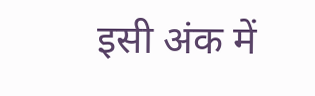इसी अंक में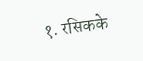१. रसिकके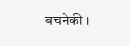बचनेकी ।